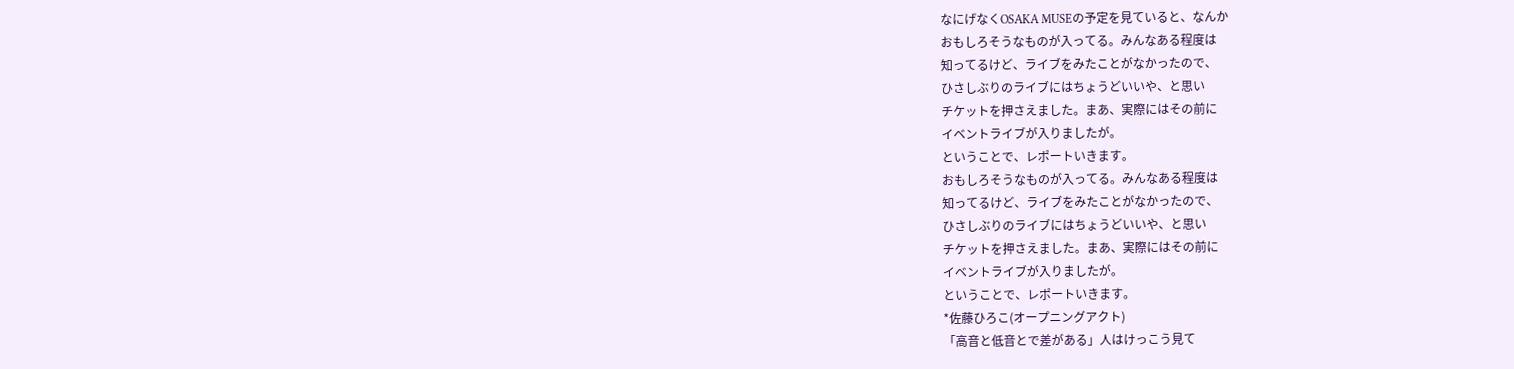なにげなくOSAKA MUSEの予定を見ていると、なんか
おもしろそうなものが入ってる。みんなある程度は
知ってるけど、ライブをみたことがなかったので、
ひさしぶりのライブにはちょうどいいや、と思い
チケットを押さえました。まあ、実際にはその前に
イベントライブが入りましたが。
ということで、レポートいきます。
おもしろそうなものが入ってる。みんなある程度は
知ってるけど、ライブをみたことがなかったので、
ひさしぶりのライブにはちょうどいいや、と思い
チケットを押さえました。まあ、実際にはその前に
イベントライブが入りましたが。
ということで、レポートいきます。
*佐藤ひろこ(オープニングアクト)
「高音と低音とで差がある」人はけっこう見て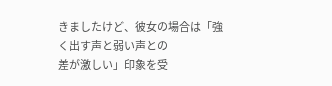きましたけど、彼女の場合は「強く出す声と弱い声との
差が激しい」印象を受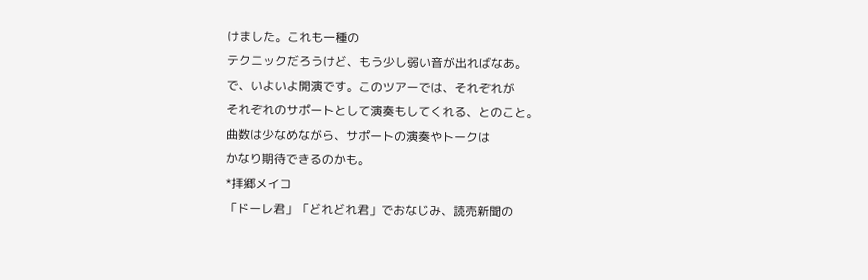けました。これも一種の
テクニックだろうけど、もう少し弱い音が出ればなあ。
で、いよいよ開演です。このツアーでは、それぞれが
それぞれのサポートとして演奏もしてくれる、とのこと。
曲数は少なめながら、サポートの演奏やトークは
かなり期待できるのかも。
*拝郷メイコ
「ドーレ君」「どれどれ君」でおなじみ、読売新聞の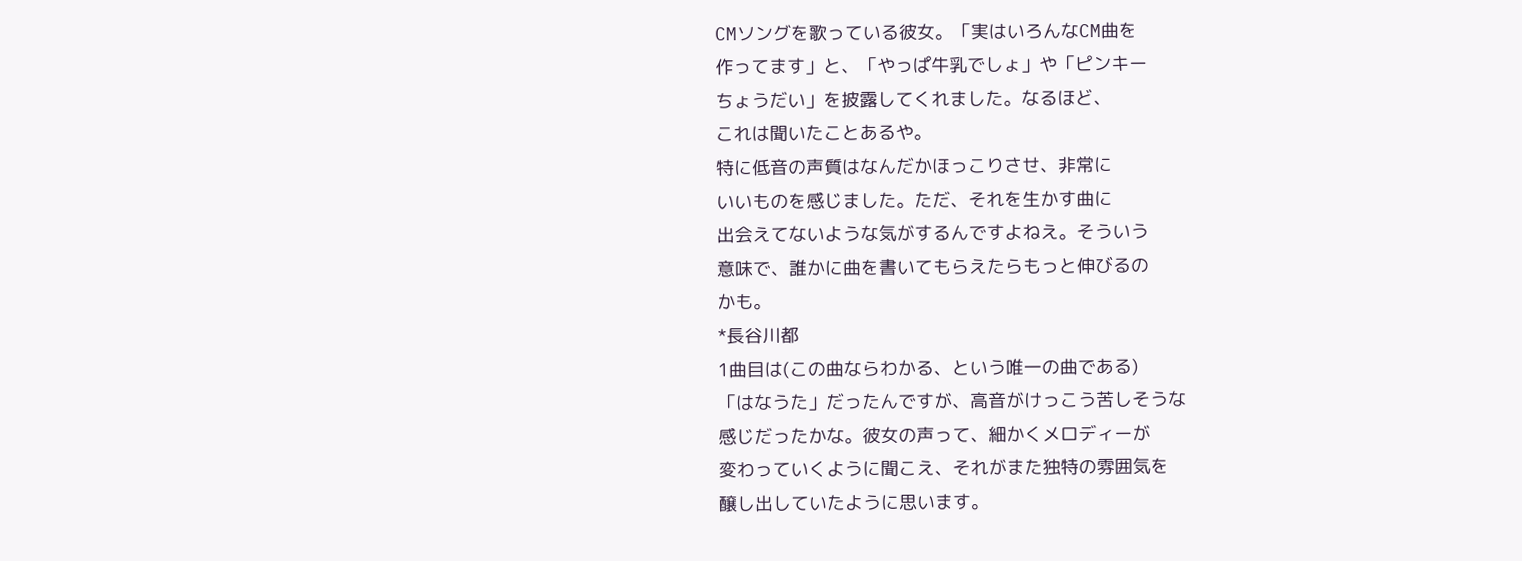CMソングを歌っている彼女。「実はいろんなCM曲を
作ってます」と、「やっぱ牛乳でしょ」や「ピンキー
ちょうだい」を披露してくれました。なるほど、
これは聞いたことあるや。
特に低音の声質はなんだかほっこりさせ、非常に
いいものを感じました。ただ、それを生かす曲に
出会えてないような気がするんですよねえ。そういう
意味で、誰かに曲を書いてもらえたらもっと伸びるの
かも。
*長谷川都
1曲目は(この曲ならわかる、という唯一の曲である)
「はなうた」だったんですが、高音がけっこう苦しそうな
感じだったかな。彼女の声って、細かくメロディーが
変わっていくように聞こえ、それがまた独特の雰囲気を
醸し出していたように思います。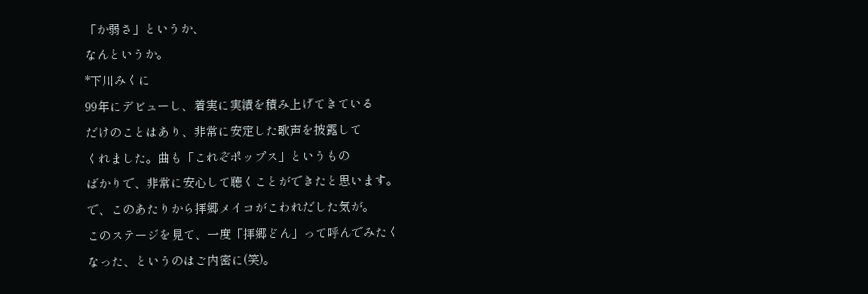「か弱さ」というか、
なんというか。
*下川みくに
99年にデビューし、着実に実績を積み上げてきている
だけのことはあり、非常に安定した歌声を披露して
くれました。曲も「これぞポップス」というもの
ばかりで、非常に安心して聴くことができたと思います。
で、このあたりから拝郷メイコがこわれだした気が。
このステージを見て、一度「拝郷どん」って呼んでみたく
なった、というのはご内密に(笑)。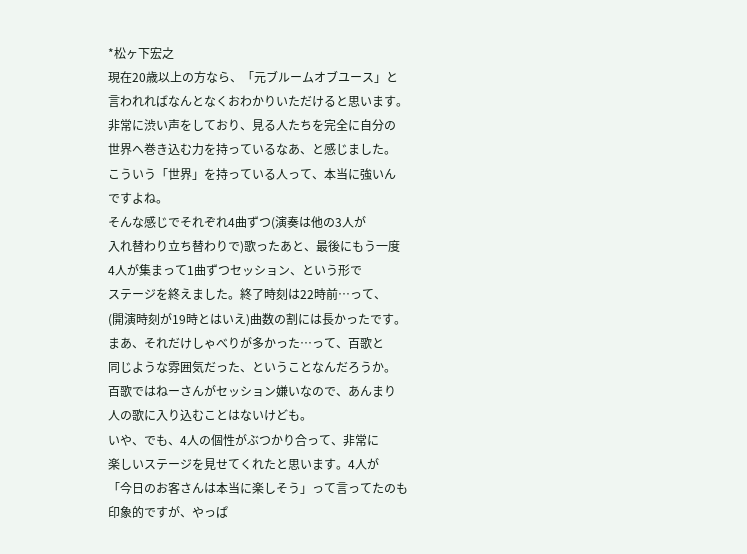*松ヶ下宏之
現在20歳以上の方なら、「元ブルームオブユース」と
言われればなんとなくおわかりいただけると思います。
非常に渋い声をしており、見る人たちを完全に自分の
世界へ巻き込む力を持っているなあ、と感じました。
こういう「世界」を持っている人って、本当に強いん
ですよね。
そんな感じでそれぞれ4曲ずつ(演奏は他の3人が
入れ替わり立ち替わりで)歌ったあと、最後にもう一度
4人が集まって1曲ずつセッション、という形で
ステージを終えました。終了時刻は22時前…って、
(開演時刻が19時とはいえ)曲数の割には長かったです。
まあ、それだけしゃべりが多かった…って、百歌と
同じような雰囲気だった、ということなんだろうか。
百歌ではねーさんがセッション嫌いなので、あんまり
人の歌に入り込むことはないけども。
いや、でも、4人の個性がぶつかり合って、非常に
楽しいステージを見せてくれたと思います。4人が
「今日のお客さんは本当に楽しそう」って言ってたのも
印象的ですが、やっぱ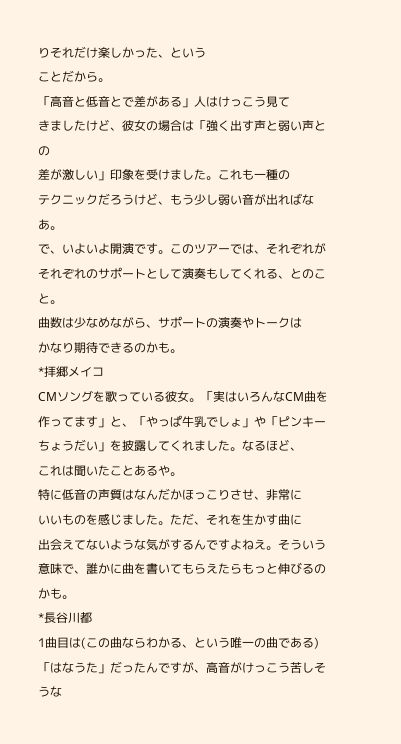りそれだけ楽しかった、という
ことだから。
「高音と低音とで差がある」人はけっこう見て
きましたけど、彼女の場合は「強く出す声と弱い声との
差が激しい」印象を受けました。これも一種の
テクニックだろうけど、もう少し弱い音が出ればなあ。
で、いよいよ開演です。このツアーでは、それぞれが
それぞれのサポートとして演奏もしてくれる、とのこと。
曲数は少なめながら、サポートの演奏やトークは
かなり期待できるのかも。
*拝郷メイコ
CMソングを歌っている彼女。「実はいろんなCM曲を
作ってます」と、「やっぱ牛乳でしょ」や「ピンキー
ちょうだい」を披露してくれました。なるほど、
これは聞いたことあるや。
特に低音の声質はなんだかほっこりさせ、非常に
いいものを感じました。ただ、それを生かす曲に
出会えてないような気がするんですよねえ。そういう
意味で、誰かに曲を書いてもらえたらもっと伸びるの
かも。
*長谷川都
1曲目は(この曲ならわかる、という唯一の曲である)
「はなうた」だったんですが、高音がけっこう苦しそうな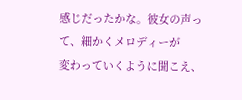感じだったかな。彼女の声って、細かくメロディーが
変わっていくように聞こえ、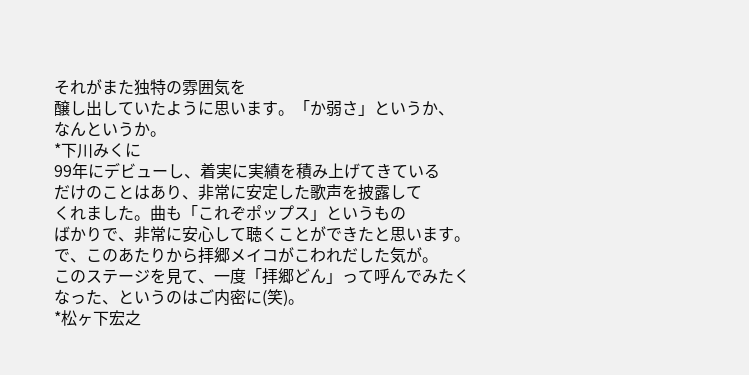それがまた独特の雰囲気を
醸し出していたように思います。「か弱さ」というか、
なんというか。
*下川みくに
99年にデビューし、着実に実績を積み上げてきている
だけのことはあり、非常に安定した歌声を披露して
くれました。曲も「これぞポップス」というもの
ばかりで、非常に安心して聴くことができたと思います。
で、このあたりから拝郷メイコがこわれだした気が。
このステージを見て、一度「拝郷どん」って呼んでみたく
なった、というのはご内密に(笑)。
*松ヶ下宏之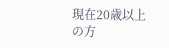現在20歳以上の方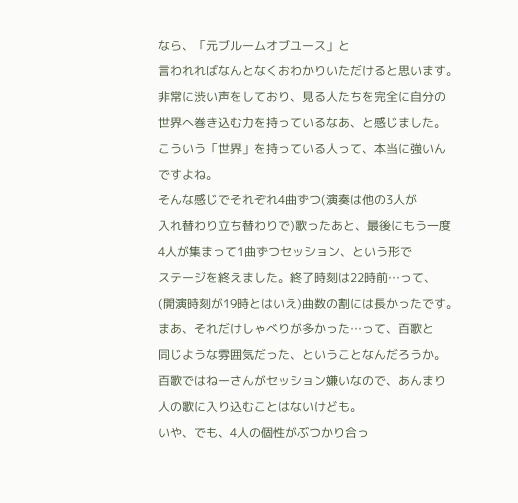なら、「元ブルームオブユース」と
言われればなんとなくおわかりいただけると思います。
非常に渋い声をしており、見る人たちを完全に自分の
世界へ巻き込む力を持っているなあ、と感じました。
こういう「世界」を持っている人って、本当に強いん
ですよね。
そんな感じでそれぞれ4曲ずつ(演奏は他の3人が
入れ替わり立ち替わりで)歌ったあと、最後にもう一度
4人が集まって1曲ずつセッション、という形で
ステージを終えました。終了時刻は22時前…って、
(開演時刻が19時とはいえ)曲数の割には長かったです。
まあ、それだけしゃべりが多かった…って、百歌と
同じような雰囲気だった、ということなんだろうか。
百歌ではねーさんがセッション嫌いなので、あんまり
人の歌に入り込むことはないけども。
いや、でも、4人の個性がぶつかり合っ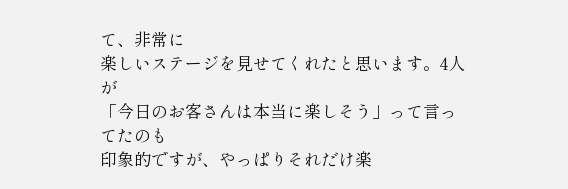て、非常に
楽しいステージを見せてくれたと思います。4人が
「今日のお客さんは本当に楽しそう」って言ってたのも
印象的ですが、やっぱりそれだけ楽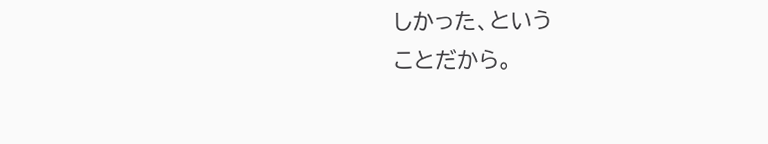しかった、という
ことだから。